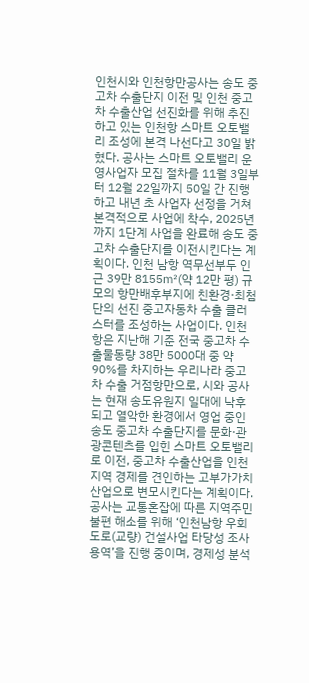인천시와 인천항만공사는 송도 중고차 수출단지 이전 및 인천 중고차 수출산업 선진화를 위해 추진하고 있는 인천항 스마트 오토밸리 조성에 본격 나선다고 30일 밝혔다. 공사는 스마트 오토밸리 운영사업자 모집 절차를 11월 3일부터 12월 22일까지 50일 간 진행하고 내년 초 사업자 선정을 거쳐 본격적으로 사업에 착수, 2025년까지 1단계 사업을 완료해 송도 중고차 수출단지를 이전시킨다는 계획이다. 인천 남항 역무선부두 인근 39만 8155㎡(약 12만 평) 규모의 항만배후부지에 친환경·최첨단의 선진 중고자동차 수출 클러스터를 조성하는 사업이다. 인천항은 지난해 기준 전국 중고차 수출물동량 38만 5000대 중 약 90%를 차지하는 우리나라 중고차 수출 거점항만으로, 시와 공사는 현재 송도유원지 일대에 낙후되고 열악한 환경에서 영업 중인 송도 중고차 수출단지를 문화·관광콘텐츠를 입힌 스마트 오토밸리로 이전, 중고차 수출산업을 인천지역 경제를 견인하는 고부가가치산업으로 변모시킨다는 계획이다. 공사는 교통혼잡에 따른 지역주민 불편 해소를 위해 ‘인천남항 우회도로(교량) 건설사업 타당성 조사 용역’을 진행 중이며, 경제성 분석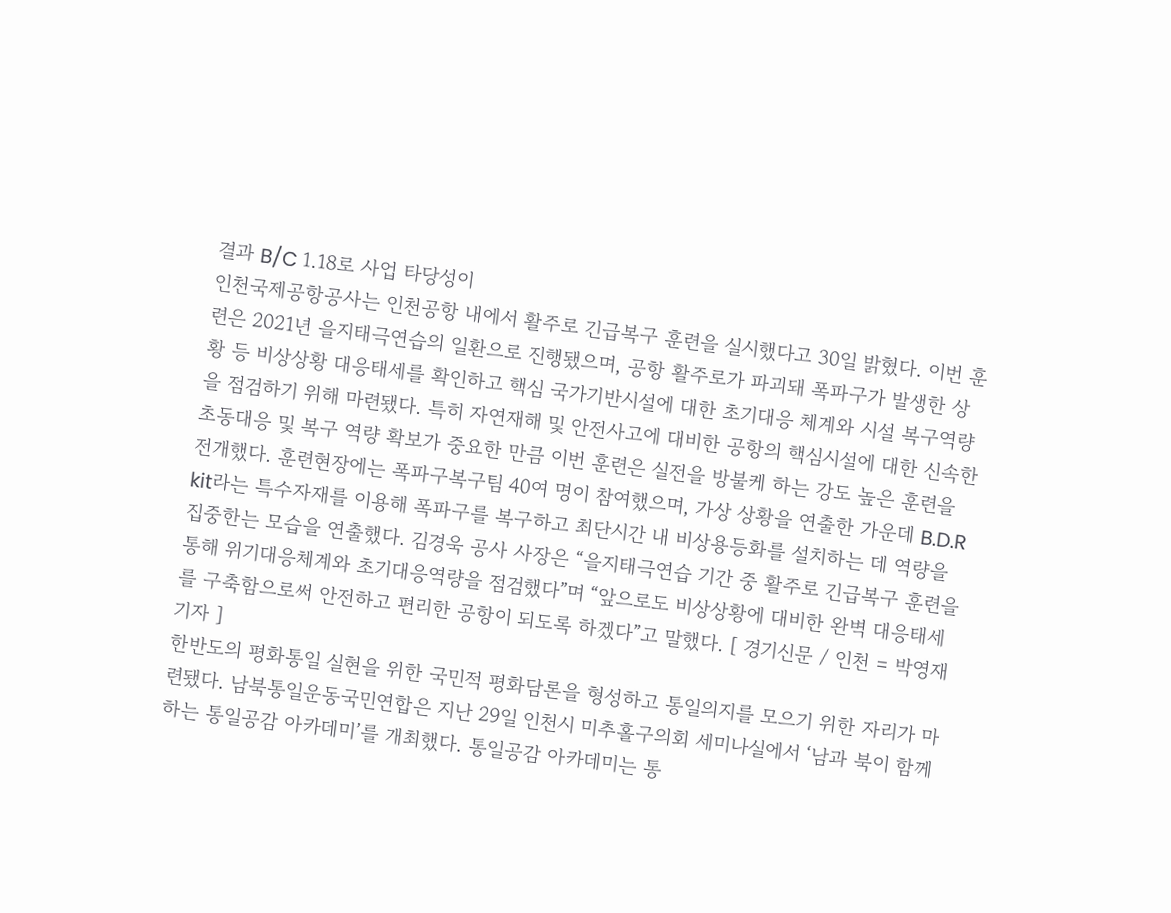결과 B/C 1.18로 사업 타당성이
인천국제공항공사는 인천공항 내에서 활주로 긴급복구 훈련을 실시했다고 30일 밝혔다. 이번 훈련은 2021년 을지태극연습의 일환으로 진행됐으며, 공항 활주로가 파괴돼 폭파구가 발생한 상황 등 비상상황 대응태세를 확인하고 핵심 국가기반시설에 대한 초기대응 체계와 시설 복구역량을 점검하기 위해 마련됐다. 특히 자연재해 및 안전사고에 대비한 공항의 핵심시설에 대한 신속한 초동대응 및 복구 역량 확보가 중요한 만큼 이번 훈련은 실전을 방불케 하는 강도 높은 훈련을 전개했다. 훈련현장에는 폭파구복구팀 40여 명이 참여했으며, 가상 상황을 연출한 가운데 B.D.R kit라는 특수자재를 이용해 폭파구를 복구하고 최단시간 내 비상용등화를 설치하는 데 역량을 집중한는 모습을 연출했다. 김경욱 공사 사장은 “을지태극연습 기간 중 활주로 긴급복구 훈련을 통해 위기대응체계와 초기대응역량을 점검했다”며 “앞으로도 비상상황에 대비한 완벽 대응태세를 구축함으로써 안전하고 편리한 공항이 되도록 하겠다”고 말했다. [ 경기신문 / 인천 = 박영재 기자 ]
한반도의 평화통일 실현을 위한 국민적 평화담론을 형성하고 통일의지를 모으기 위한 자리가 마련됐다. 남북통일운동국민연합은 지난 29일 인천시 미추홀구의회 세미나실에서 ‘남과 북이 함께 하는 통일공감 아카데미’를 개최했다. 통일공감 아카데미는 통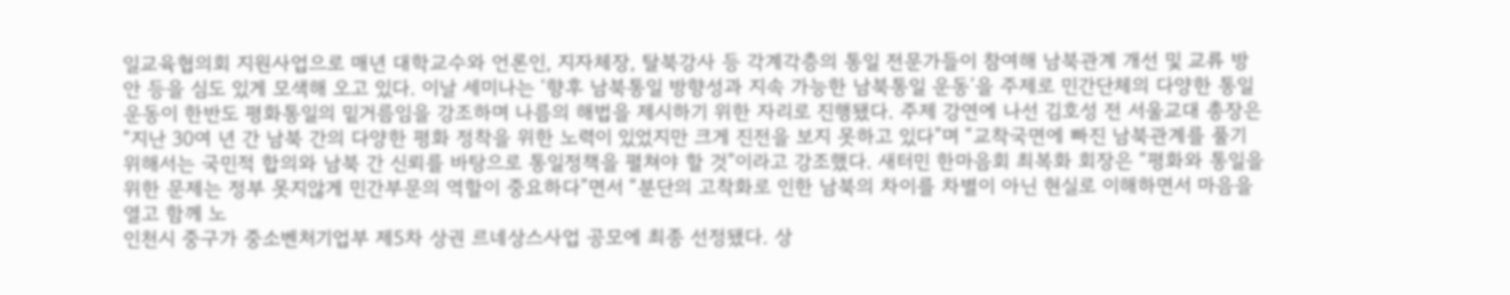일교육협의회 지원사업으로 매년 대학교수와 언론인, 지자체장, 탈북강사 등 각계각층의 통일 전문가들이 참여해 남북관계 개선 및 교류 방안 등을 심도 있게 모색해 오고 있다. 이날 세미나는 ‘향후 남북통일 방향성과 지속 가능한 남북통일 운동’을 주제로 민간단체의 다양한 통일운동이 한반도 평화통일의 밑거름임을 강조하며 나름의 해법을 제시하기 위한 자리로 진행됐다. 주제 강연에 나선 김호성 전 서울교대 총장은 “지난 30여 년 간 남북 간의 다양한 평화 정착을 위한 노력이 있었지만 크게 진전을 보지 못하고 있다”며 “교착국면에 빠진 남북관계를 풀기 위해서는 국민적 합의와 남북 간 신뢰를 바탕으로 통일정책을 펼쳐야 할 것”이라고 강조했다. 새터민 한마음회 최복화 회장은 “평화와 통일을 위한 문제는 정부 못지않게 민간부문의 역할이 중요하다”면서 “분단의 고착화로 인한 남북의 차이를 차별이 아닌 현실로 이해하면서 마음을 열고 함께 노
인천시 중구가 중소벤처기업부 제5차 상권 르네상스사업 공모에 최종 선정됐다. 상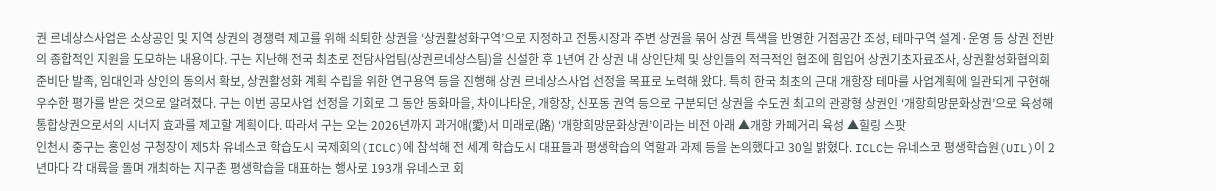권 르네상스사업은 소상공인 및 지역 상권의 경쟁력 제고를 위해 쇠퇴한 상권을 ‘상권활성화구역’으로 지정하고 전통시장과 주변 상권을 묶어 상권 특색을 반영한 거점공간 조성, 테마구역 설계·운영 등 상권 전반의 종합적인 지원을 도모하는 내용이다. 구는 지난해 전국 최초로 전담사업팀(상권르네상스팀)을 신설한 후 1년여 간 상권 내 상인단체 및 상인들의 적극적인 협조에 힘입어 상권기초자료조사, 상권활성화협의회 준비단 발족, 임대인과 상인의 동의서 확보, 상권활성화 계획 수립을 위한 연구용역 등을 진행해 상권 르네상스사업 선정을 목표로 노력해 왔다. 특히 한국 최초의 근대 개항장 테마를 사업계획에 일관되게 구현해 우수한 평가를 받은 것으로 알려졌다. 구는 이번 공모사업 선정을 기회로 그 동안 동화마을, 차이나타운, 개항장, 신포동 권역 등으로 구분되던 상권을 수도권 최고의 관광형 상권인 ‘개항희망문화상권’으로 육성해 통합상권으로서의 시너지 효과를 제고할 계획이다. 따라서 구는 오는 2026년까지 과거애(愛)서 미래로(路) ‘개항희망문화상권’이라는 비전 아래 ▲개항 카페거리 육성 ▲힐링 스팟
인천시 중구는 홍인성 구청장이 제5차 유네스코 학습도시 국제회의(ICLC)에 참석해 전 세계 학습도시 대표들과 평생학습의 역할과 과제 등을 논의했다고 30일 밝혔다. ICLC는 유네스코 평생학습원(UIL)이 2년마다 각 대륙을 돌며 개최하는 지구촌 평생학습을 대표하는 행사로 193개 유네스코 회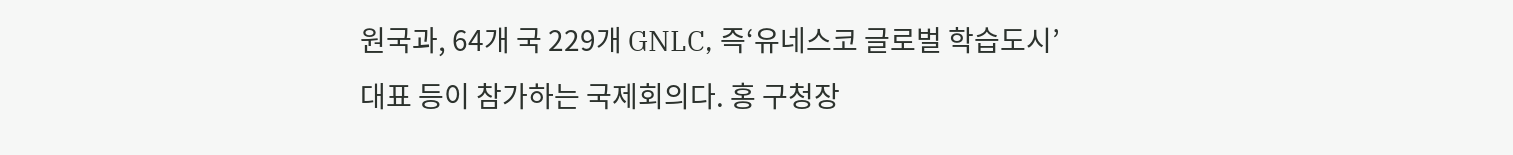원국과, 64개 국 229개 GNLC, 즉‘유네스코 글로벌 학습도시’대표 등이 참가하는 국제회의다. 홍 구청장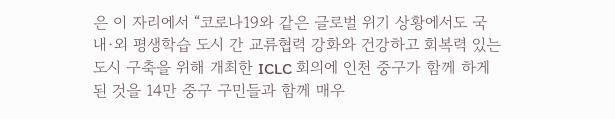은 이 자리에서 “코로나19와 같은 글로벌 위기 상황에서도 국내·외 평생학습 도시 간 교류협력 강화와 건강하고 회복력 있는 도시 구축을 위해 개최한 ICLC 회의에 인천 중구가 함께 하게 된 것을 14만 중구 구민들과 함께 매우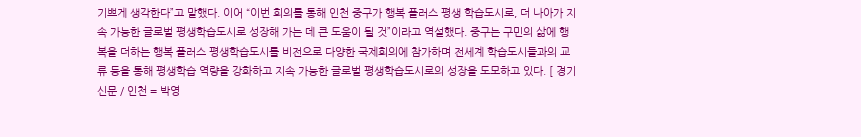기쁘게 생각한다”고 말했다. 이어 “이번 회의를 통해 인천 중구가 행복 플러스 평생 학습도시로, 더 나아가 지속 가능한 글로벌 평생학습도시로 성장해 가는 데 큰 도움이 될 것”이라고 역설했다. 중구는 구민의 삶에 행복을 더하는 행복 플러스 평생학습도시를 비전으로 다양한 국제회의에 참가하며 전세계 학습도시들과의 교류 등을 통해 평생학습 역량을 강화하고 지속 가능한 글로벌 평생학습도시로의 성장을 도모하고 있다. [ 경기신문 / 인천 = 박영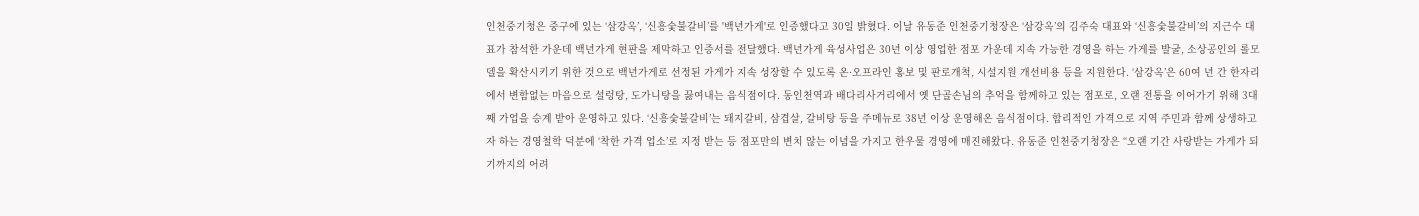인천중기청은 중구에 있는 ‘삼강옥’, ‘신흥숯불갈비’를 '백년가게'로 인증했다고 30일 밝혔다. 이날 유동준 인천중기청장은 ‘삼강옥’의 김주숙 대표와 ‘신흥숯불갈비’의 지근수 대표가 참석한 가운데 백년가게 현판을 제막하고 인증서를 전달했다. 백년가게 육성사업은 30년 이상 영업한 점포 가운데 지속 가능한 경영을 하는 가게를 발굴, 소상공인의 롤모델을 확산시키기 위한 것으로 백년가게로 선정된 가게가 지속 성장할 수 있도록 온·오프라인 홍보 및 판로개척, 시설지원 개선비용 등을 지원한다. ‘삼강옥’은 60여 년 간 한자리에서 변함없는 마음으로 설렁탕, 도가니탕을 끓여내는 음식점이다. 동인천역과 배다리사거리에서 옛 단골손님의 추억을 함께하고 있는 점포로, 오랜 전통을 이어가기 위해 3대째 가업을 승계 받아 운영하고 있다. ‘신흥숯불갈비’는 돼지갈비, 삼겹살, 갈비탕 등을 주메뉴로 38년 이상 운영해온 음식점이다. 합리적인 가격으로 지역 주민과 함께 상생하고자 하는 경영철학 덕분에 ‘착한 가격 업소’로 지정 받는 등 점포만의 변치 않는 이념을 가지고 한우물 경영에 매진해왔다. 유동준 인천중기청장은 “오랜 기간 사랑받는 가게가 되기까지의 어려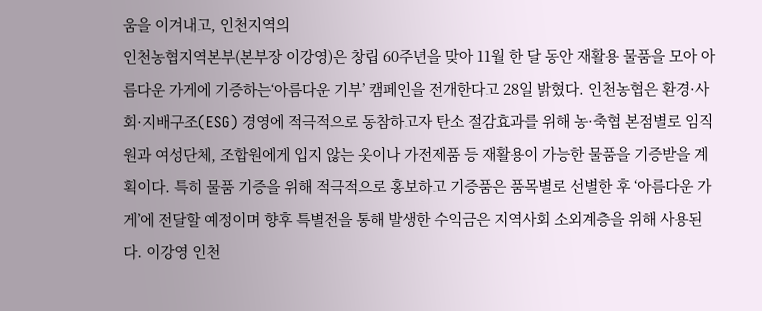움을 이겨내고, 인천지역의
인천농협지역본부(본부장 이강영)은 창립 60주년을 맞아 11월 한 달 동안 재활용 물품을 모아 아름다운 가게에 기증하는‘아름다운 기부’ 캠페인을 전개한다고 28일 밝혔다. 인천농협은 환경·사회·지배구조(ESG) 경영에 적극적으로 동참하고자 탄소 절감효과를 위해 농·축협 본점별로 임직원과 여성단체, 조합원에게 입지 않는 옷이나 가전제품 등 재활용이 가능한 물품을 기증받을 계획이다. 특히 물품 기증을 위해 적극적으로 홍보하고 기증품은 품목별로 선별한 후 ‘아름다운 가게’에 전달할 예정이며 향후 특별전을 통해 발생한 수익금은 지역사회 소외계층을 위해 사용된다. 이강영 인천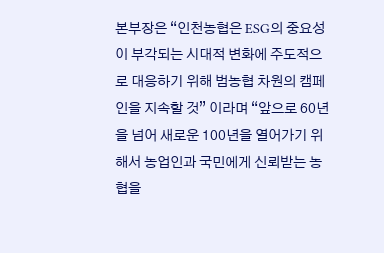본부장은 “인천농협은 ESG의 중요성이 부각되는 시대적 변화에 주도적으로 대응하기 위해 범농협 차원의 캠페인을 지속할 것” 이라며 “앞으로 60년을 넘어 새로운 100년을 열어가기 위해서 농업인과 국민에게 신뢰받는 농협을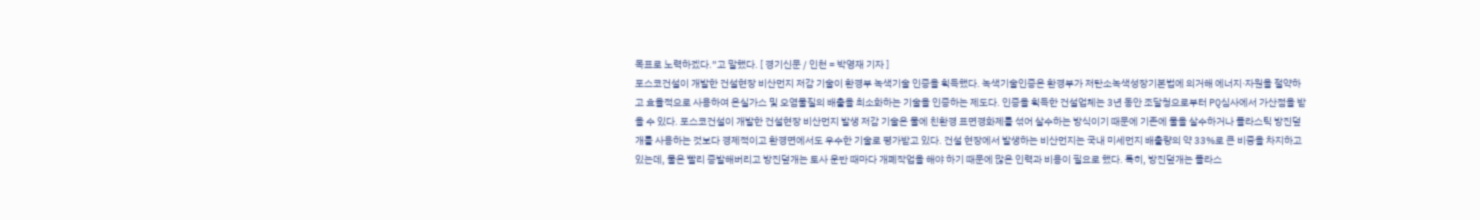목표로 노력하겠다.”고 말했다. [ 경기신문 / 인천 = 박영재 기자 ]
포스코건설이 개발한 건설현장 비산먼지 저감 기술이 환경부 녹색기술 인증을 획득했다. 녹색기술인증은 환경부가 저탄소녹색성장기본법에 의거해 에너지·자원을 절약하고 효율적으로 사용하여 온실가스 및 오염물질의 배출을 최소화하는 기술을 인증하는 제도다. 인증을 획득한 건설업체는 3년 동안 조달청으로부터 PQ심사에서 가산점을 받을 수 있다. 포스코건설이 개발한 건설현장 비산먼지 발생 저감 기술은 물에 친환경 표면경화제를 섞어 살수하는 방식이기 때문에 기존에 물을 살수하거나 플라스틱 방진덮개를 사용하는 것보다 경제적이고 환경면에서도 우수한 기술로 평가받고 있다. 건설 현장에서 발생하는 비산먼지는 국내 미세먼지 배출량의 약 33%로 큰 비중을 차지하고 있는데, 물은 빨리 증발해버리고 방진덮개는 토사 운반 때마다 개폐작업을 해야 하기 때문에 많은 인력과 비용이 필요로 했다. 특히, 방진덮개는 플라스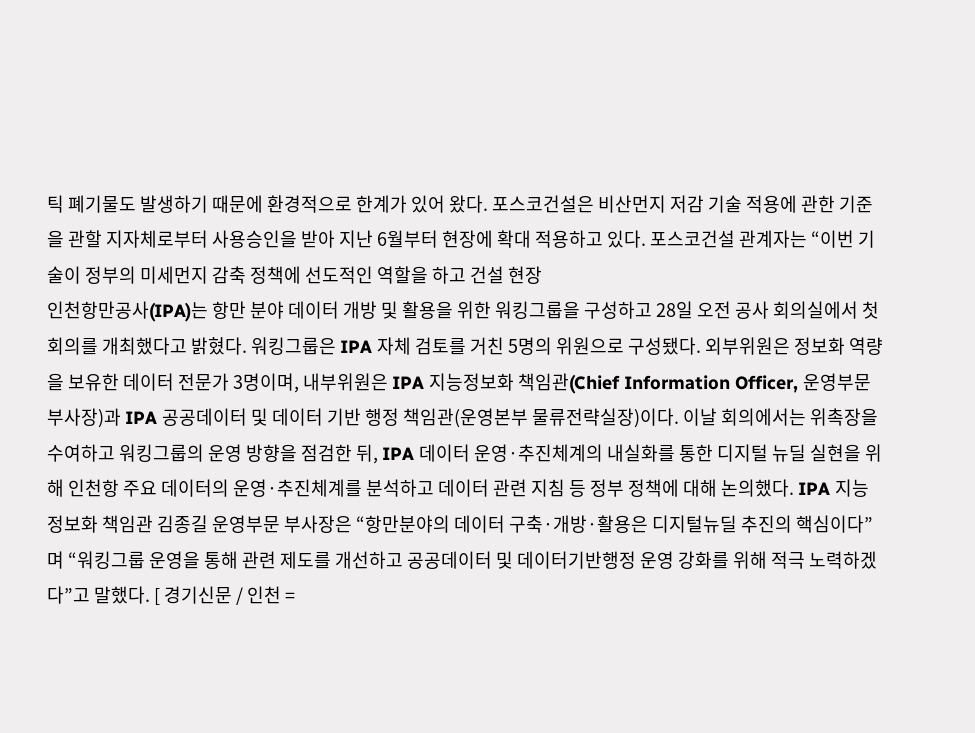틱 폐기물도 발생하기 때문에 환경적으로 한계가 있어 왔다. 포스코건설은 비산먼지 저감 기술 적용에 관한 기준을 관할 지자체로부터 사용승인을 받아 지난 6월부터 현장에 확대 적용하고 있다. 포스코건설 관계자는 “이번 기술이 정부의 미세먼지 감축 정책에 선도적인 역할을 하고 건설 현장
인천항만공사(IPA)는 항만 분야 데이터 개방 및 활용을 위한 워킹그룹을 구성하고 28일 오전 공사 회의실에서 첫 회의를 개최했다고 밝혔다. 워킹그룹은 IPA 자체 검토를 거친 5명의 위원으로 구성됐다. 외부위원은 정보화 역량을 보유한 데이터 전문가 3명이며, 내부위원은 IPA 지능정보화 책임관(Chief Information Officer, 운영부문 부사장)과 IPA 공공데이터 및 데이터 기반 행정 책임관(운영본부 물류전략실장)이다. 이날 회의에서는 위촉장을 수여하고 워킹그룹의 운영 방향을 점검한 뒤, IPA 데이터 운영·추진체계의 내실화를 통한 디지털 뉴딜 실현을 위해 인천항 주요 데이터의 운영·추진체계를 분석하고 데이터 관련 지침 등 정부 정책에 대해 논의했다. IPA 지능정보화 책임관 김종길 운영부문 부사장은 “항만분야의 데이터 구축·개방·활용은 디지털뉴딜 추진의 핵심이다”며 “워킹그룹 운영을 통해 관련 제도를 개선하고 공공데이터 및 데이터기반행정 운영 강화를 위해 적극 노력하겠다”고 말했다. [ 경기신문 / 인천 =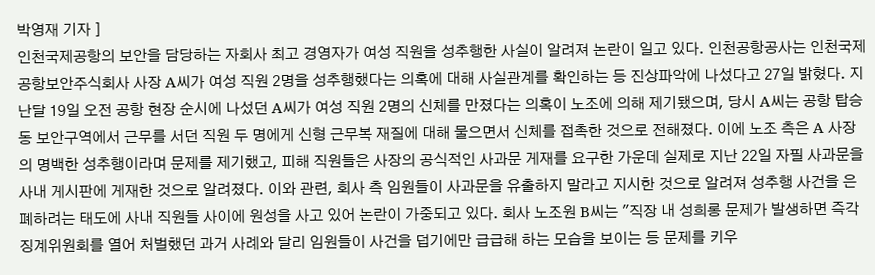박영재 기자 ]
인천국제공항의 보안을 담당하는 자회사 최고 경영자가 여성 직원을 성추행한 사실이 알려져 논란이 일고 있다. 인천공항공사는 인천국제공항보안주식회사 사장 A씨가 여성 직원 2명을 성추행했다는 의혹에 대해 사실관계를 확인하는 등 진상파악에 나섰다고 27일 밝혔다. 지난달 19일 오전 공항 현장 순시에 나섰던 A씨가 여성 직원 2명의 신체를 만졌다는 의혹이 노조에 의해 제기됐으며, 당시 A씨는 공항 탑승동 보안구역에서 근무를 서던 직원 두 명에게 신형 근무복 재질에 대해 물으면서 신체를 접촉한 것으로 전해졌다. 이에 노조 측은 A 사장의 명백한 성추행이라며 문제를 제기했고, 피해 직원들은 사장의 공식적인 사과문 게재를 요구한 가운데 실제로 지난 22일 자필 사과문을 사내 게시판에 게재한 것으로 알려졌다. 이와 관련, 회사 측 임원들이 사과문을 유출하지 말라고 지시한 것으로 알려져 성추행 사건을 은폐하려는 태도에 사내 직원들 사이에 원성을 사고 있어 논란이 가중되고 있다. 회사 노조원 B씨는 "직장 내 성희롱 문제가 발생하면 즉각 징계위원회를 열어 처벌했던 과거 사례와 달리 임원들이 사건을 덥기에만 급급해 하는 모습을 보이는 등 문제를 키우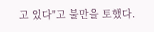고 있다"고 불만을 토했다.